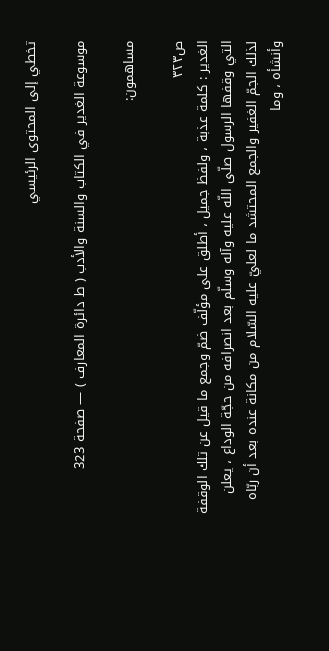تخطي إلى المحتوى الرئيسي

موسوعة الغدير في الكتاب والسنة والأدب ( ط دائرة المعارف ) — صفحة 323

مساهمون:

ص٣٢٣
الغدير : كلمة عذبة ، ولفظ جميل ، أطلق على مؤلّف ضمّ وجمع ما قيل عن تلك الوقفة التي وقفها الرسول صلّى اللّه عليه وآله وسلّم بعد انصرافه من حجّة الوداع ، يعلن لذلك الجمّ الغفير والجمع المحتشد ما لعليّ عليه السّلام من مكانة عنده بعد أن ربّاه وأنشأه ، وما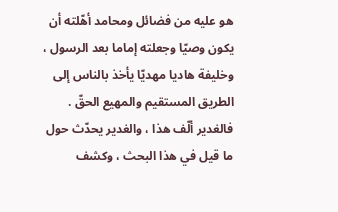هو عليه من فضائل ومحامد أهّلته أن يكون وصيّا وجعلته إماما بعد الرسول ، وخليفة هاديا مهديّا يأخذ بالناس إلى الطريق المستقيم والمهيع الحقّ . فالغدير ألّف هذا ، والغدير يحدّث حول ما قيل في هذا البحث ، وكشف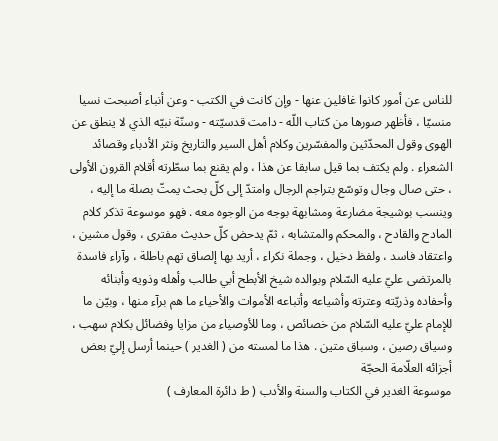للناس عن أمور كانوا غافلين عنها - وإن كانت في الكتب - وعن أنباء أصبحت نسيا منسيّا ، فأظهر صورها من كتاب اللّه - دامت قدسيّته - وسنّة نبيّه الذي لا ينطق عن الهوى وقول المحدّثين والمفسّرين وكلام أهل السير والتاريخ ونثر الأدباء وقصائد الشعراء . ولم يكتف بما قيل سابقا عن هذا ، ولم يقنع بما سطّرته أقلام القرون الأولى ، حتى صال وجال وتوسّع بتراجم الرجال وامتدّ إلى كلّ بحث يمتّ بصلة ما إليه ، وينسب بوشيجة مضارعة ومشابهة بوجه من الوجوه معه . فهو موسوعة تذكر كلام المادح والقادح ، والمحكم والمتشابه ، ثمّ يدحض كلّ حديث مفترى ، وقول مشين ، واعتقاد فاسد ، ولفظ دخيل ، وجملة نكراء ، أريد بها إلصاق تهم باطلة ، وآراء فاسدة بالمرتضى عليّ عليه السّلام وبوالده شيخ الأبطح أبي طالب وأهله وذويه وأبنائه وأحفاده وذريّته وعترته وأشياعه وأتباعه الأموات والأحياء ما هم برآء منها ، وبيّن ما للإمام عليّ عليه السّلام من خصائص ، وما للأوصياء من مزايا وفضائل بكلام سهب ، وسياق رصين ، وسباق متين . هذا ما لمسته من ( الغدير ) حينما أرسل إليّ بعض أجزائه العلّامة الحجّة
موسوعة الغدير في الكتاب والسنة والأدب ( ط دائرة المعارف )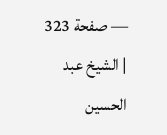— صفحة 323 | الشيخ عبد الحسين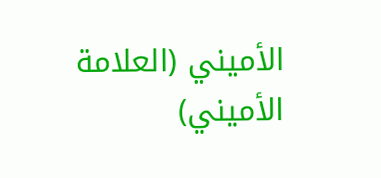الأميني (العلامة الأميني)